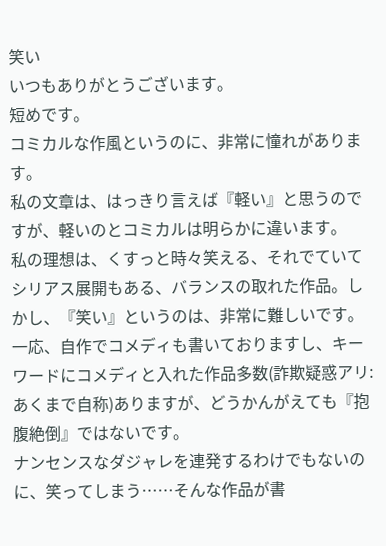笑い
いつもありがとうございます。
短めです。
コミカルな作風というのに、非常に憧れがあります。
私の文章は、はっきり言えば『軽い』と思うのですが、軽いのとコミカルは明らかに違います。
私の理想は、くすっと時々笑える、それでていてシリアス展開もある、バランスの取れた作品。しかし、『笑い』というのは、非常に難しいです。
一応、自作でコメディも書いておりますし、キーワードにコメディと入れた作品多数(詐欺疑惑アリ:あくまで自称)ありますが、どうかんがえても『抱腹絶倒』ではないです。
ナンセンスなダジャレを連発するわけでもないのに、笑ってしまう……そんな作品が書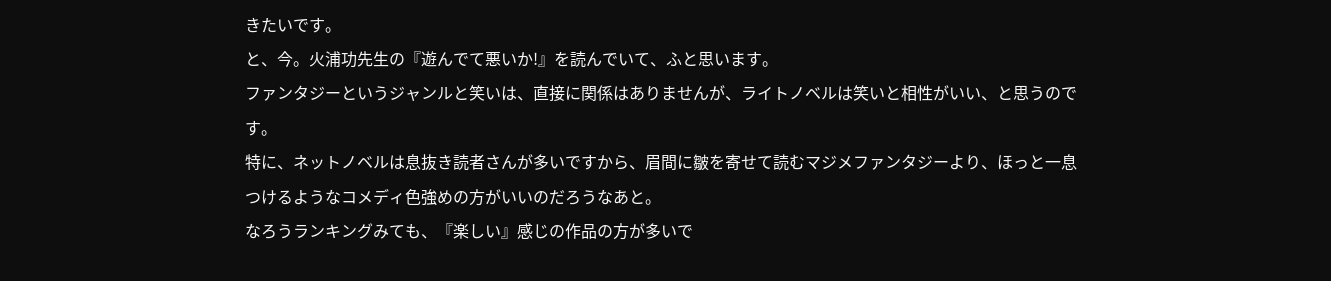きたいです。
と、今。火浦功先生の『遊んでて悪いか!』を読んでいて、ふと思います。
ファンタジーというジャンルと笑いは、直接に関係はありませんが、ライトノベルは笑いと相性がいい、と思うのです。
特に、ネットノベルは息抜き読者さんが多いですから、眉間に皺を寄せて読むマジメファンタジーより、ほっと一息つけるようなコメディ色強めの方がいいのだろうなあと。
なろうランキングみても、『楽しい』感じの作品の方が多いで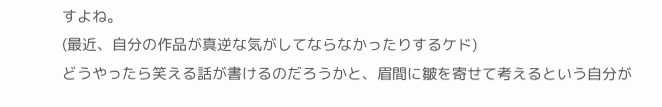すよね。
(最近、自分の作品が真逆な気がしてならなかったりするケド)
どうやったら笑える話が書けるのだろうかと、眉間に皺を寄せて考えるという自分が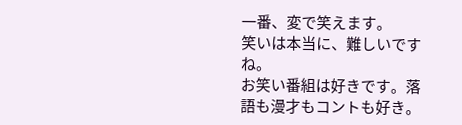一番、変で笑えます。
笑いは本当に、難しいですね。
お笑い番組は好きです。落語も漫才もコントも好き。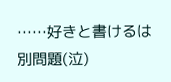……好きと書けるは別問題(泣)